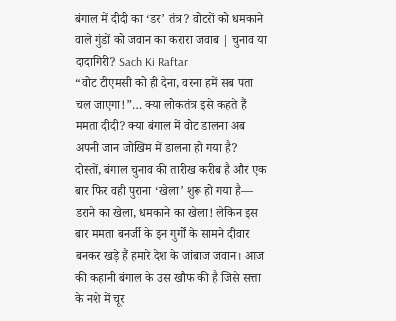बंगाल में दीदी का ‘डर’ तंत्र? वोटरों को धमकाने वाले गुंडों को जवान का करारा जवाब | चुनाव या दादागिरी? Sach Ki Raftar
“वोट टीएमसी को ही देना, वरना हमें सब पता चल जाएगा!”… क्या लोकतंत्र इसे कहते हैं ममता दीदी? क्या बंगाल में वोट डालना अब अपनी जान जोखिम में डालना हो गया है?
दोस्तों, बंगाल चुनाव की तारीख करीब है और एक बार फिर वही पुराना ‘खेला’ शुरू हो गया है— डराने का खेला, धमकाने का खेला! लेकिन इस बार ममता बनर्जी के इन गुर्गों के सामने दीवार बनकर खड़े हैं हमारे देश के जांबाज जवान। आज की कहानी बंगाल के उस खौफ की है जिसे सत्ता के नशे में चूर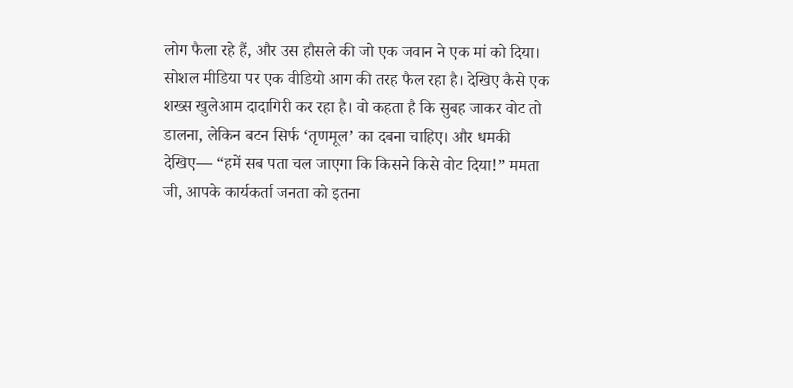लोग फैला रहे हैं, और उस हौसले की जो एक जवान ने एक मां को दिया।
सोशल मीडिया पर एक वीडियो आग की तरह फैल रहा है। देखिए कैसे एक शख्स खुलेआम दादागिरी कर रहा है। वो कहता है कि सुबह जाकर वोट तो डालना, लेकिन बटन सिर्फ ‘तृणमूल’ का दबना चाहिए। और धमकी देखिए— “हमें सब पता चल जाएगा कि किसने किसे वोट दिया!” ममता जी, आपके कार्यकर्ता जनता को इतना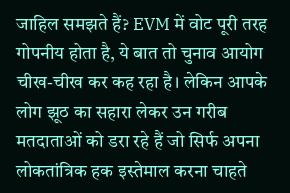जाहिल समझते हैं? EVM में वोट पूरी तरह गोपनीय होता है, ये बात तो चुनाव आयोग चीख-चीख कर कह रहा है। लेकिन आपके लोग झूठ का सहारा लेकर उन गरीब मतदाताओं को डरा रहे हैं जो सिर्फ अपना लोकतांत्रिक हक इस्तेमाल करना चाहते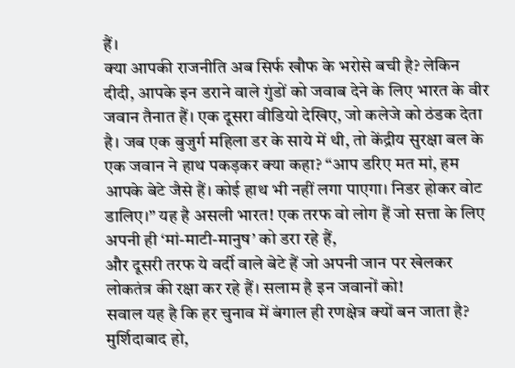हैं।
क्या आपकी राजनीति अब सिर्फ खौफ के भरोसे बची है? लेकिन दीदी, आपके इन डराने वाले गुंडों को जवाब देने के लिए भारत के वीर जवान तैनात हैं। एक दूसरा वीडियो देखिए, जो कलेजे को ठंडक देता है। जब एक बुजुर्ग महिला डर के साये में थी, तो केंद्रीय सुरक्षा बल के एक जवान ने हाथ पकड़कर क्या कहा? “आप डरिए मत मां, हम आपके बेटे जैसे हैं। कोई हाथ भी नहीं लगा पाएगा। निडर होकर वोट डालिए।” यह है असली भारत! एक तरफ वो लोग हैं जो सत्ता के लिए अपनी ही ‘मां-माटी-मानुष’ को डरा रहे हैं,
और दूसरी तरफ ये वर्दी वाले बेटे हैं जो अपनी जान पर खेलकर लोकतंत्र की रक्षा कर रहे हैं। सलाम है इन जवानों को!
सवाल यह है कि हर चुनाव में बंगाल ही रणक्षेत्र क्यों बन जाता है? मुर्शिदाबाद हो,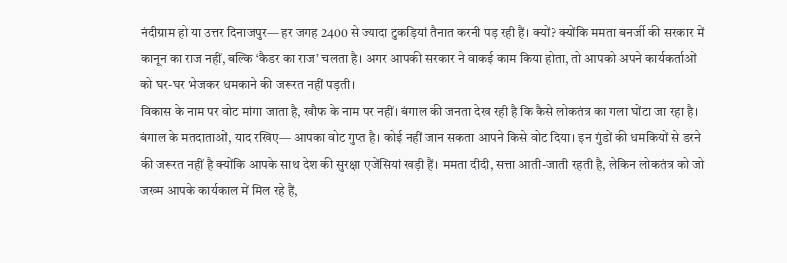नंदीग्राम हो या उत्तर दिनाजपुर— हर जगह 2400 से ज्यादा टुकड़ियां तैनात करनी पड़ रही हैं। क्यों? क्योंकि ममता बनर्जी की सरकार में कानून का राज नहीं, बल्कि ‘कैडर का राज’ चलता है। अगर आपकी सरकार ने वाकई काम किया होता, तो आपको अपने कार्यकर्ताओं को घर-घर भेजकर धमकाने की जरूरत नहीं पड़ती।
विकास के नाम पर वोट मांगा जाता है, खौफ के नाम पर नहीं। बंगाल की जनता देख रही है कि कैसे लोकतंत्र का गला घोंटा जा रहा है। बंगाल के मतदाताओं, याद रखिए— आपका वोट गुप्त है। कोई नहीं जान सकता आपने किसे वोट दिया। इन गुंडों की धमकियों से डरने की जरूरत नहीं है क्योंकि आपके साथ देश की सुरक्षा एजेंसियां खड़ी हैं। ममता दीदी, सत्ता आती-जाती रहती है, लेकिन लोकतंत्र को जो जख्म आपके कार्यकाल में मिल रहे हैं,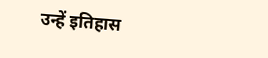उन्हें इतिहास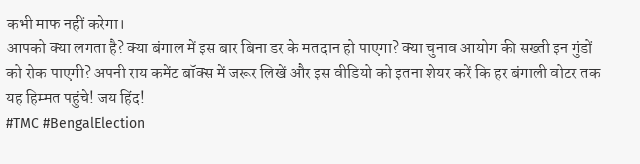कभी माफ नहीं करेगा।
आपको क्या लगता है? क्या बंगाल में इस बार बिना डर के मतदान हो पाएगा? क्या चुनाव आयोग की सख्ती इन गुंडों को रोक पाएगी? अपनी राय कमेंट बॉक्स में जरूर लिखें और इस वीडियो को इतना शेयर करें कि हर बंगाली वोटर तक यह हिम्मत पहुंचे! जय हिंद!
#TMC #BengalElection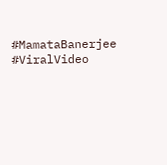#MamataBanerjee #ViralVideo